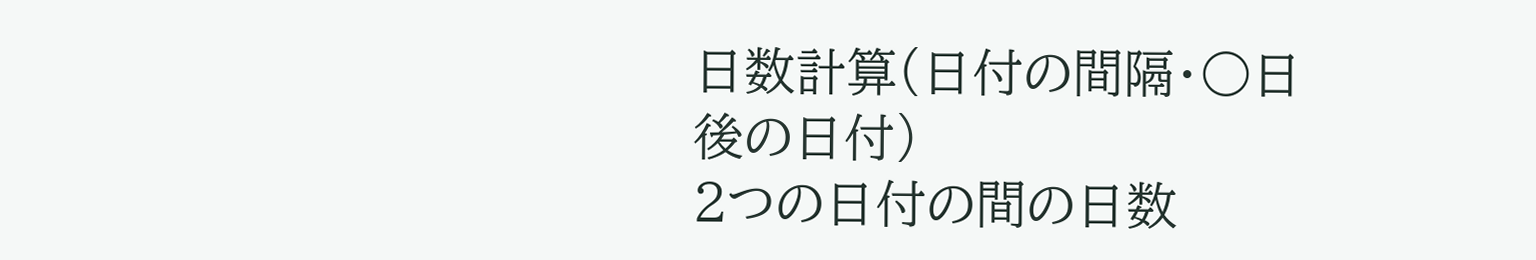日数計算(日付の間隔・○日後の日付)
2つの日付の間の日数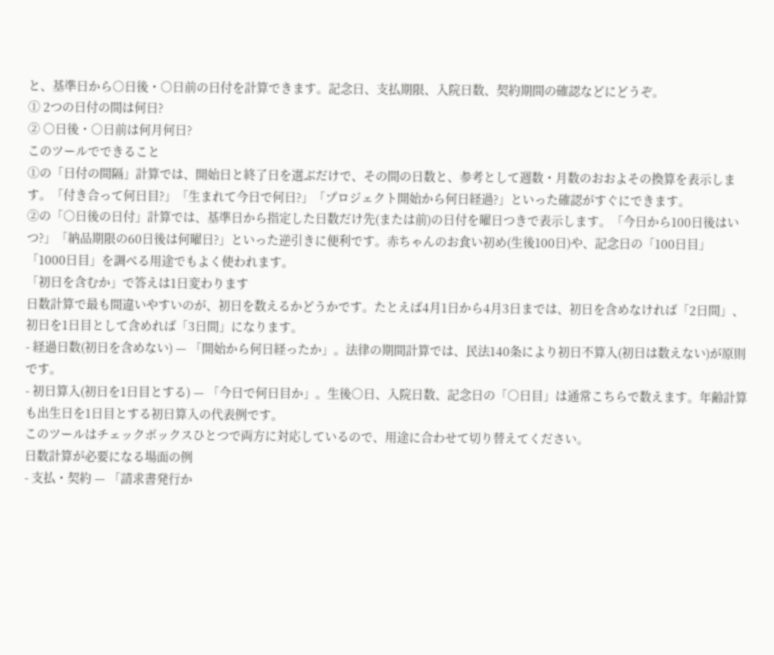と、基準日から○日後・○日前の日付を計算できます。記念日、支払期限、入院日数、契約期間の確認などにどうぞ。
① 2つの日付の間は何日?
② ○日後・○日前は何月何日?
このツールでできること
①の「日付の間隔」計算では、開始日と終了日を選ぶだけで、その間の日数と、参考として週数・月数のおおよその換算を表示します。「付き合って何日目?」「生まれて今日で何日?」「プロジェクト開始から何日経過?」といった確認がすぐにできます。
②の「○日後の日付」計算では、基準日から指定した日数だけ先(または前)の日付を曜日つきで表示します。「今日から100日後はいつ?」「納品期限の60日後は何曜日?」といった逆引きに便利です。赤ちゃんのお食い初め(生後100日)や、記念日の「100日目」「1000日目」を調べる用途でもよく使われます。
「初日を含むか」で答えは1日変わります
日数計算で最も間違いやすいのが、初日を数えるかどうかです。たとえば4月1日から4月3日までは、初日を含めなければ「2日間」、初日を1日目として含めれば「3日間」になります。
- 経過日数(初日を含めない) — 「開始から何日経ったか」。法律の期間計算では、民法140条により初日不算入(初日は数えない)が原則です。
- 初日算入(初日を1日目とする) — 「今日で何日目か」。生後○日、入院日数、記念日の「○日目」は通常こちらで数えます。年齢計算も出生日を1日目とする初日算入の代表例です。
このツールはチェックボックスひとつで両方に対応しているので、用途に合わせて切り替えてください。
日数計算が必要になる場面の例
- 支払・契約 — 「請求書発行か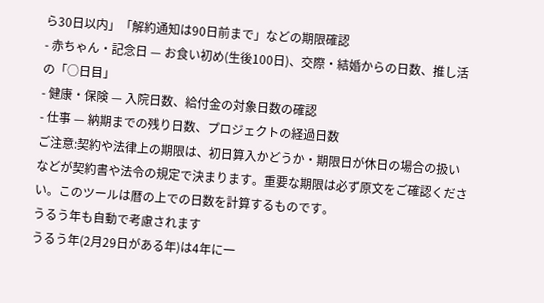ら30日以内」「解約通知は90日前まで」などの期限確認
- 赤ちゃん・記念日 — お食い初め(生後100日)、交際・結婚からの日数、推し活の「○日目」
- 健康・保険 — 入院日数、給付金の対象日数の確認
- 仕事 — 納期までの残り日数、プロジェクトの経過日数
ご注意:契約や法律上の期限は、初日算入かどうか・期限日が休日の場合の扱いなどが契約書や法令の規定で決まります。重要な期限は必ず原文をご確認ください。このツールは暦の上での日数を計算するものです。
うるう年も自動で考慮されます
うるう年(2月29日がある年)は4年に一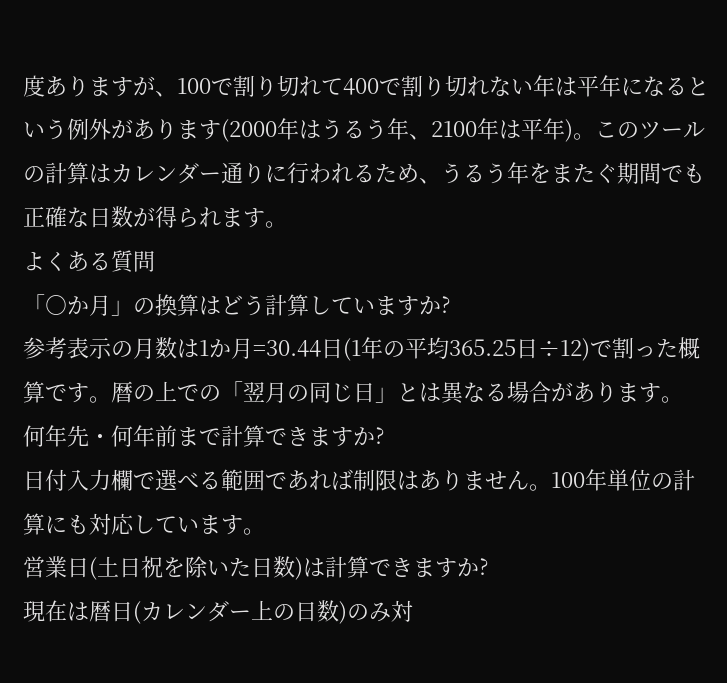度ありますが、100で割り切れて400で割り切れない年は平年になるという例外があります(2000年はうるう年、2100年は平年)。このツールの計算はカレンダー通りに行われるため、うるう年をまたぐ期間でも正確な日数が得られます。
よくある質問
「○か月」の換算はどう計算していますか?
参考表示の月数は1か月=30.44日(1年の平均365.25日÷12)で割った概算です。暦の上での「翌月の同じ日」とは異なる場合があります。
何年先・何年前まで計算できますか?
日付入力欄で選べる範囲であれば制限はありません。100年単位の計算にも対応しています。
営業日(土日祝を除いた日数)は計算できますか?
現在は暦日(カレンダー上の日数)のみ対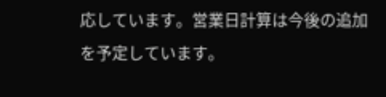応しています。営業日計算は今後の追加を予定しています。